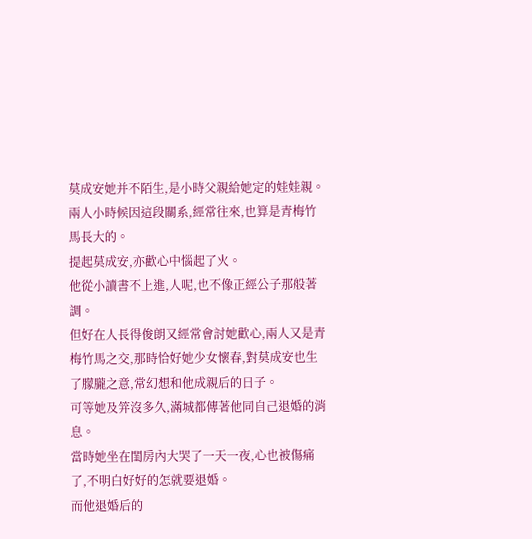莫成安她并不陌生,是小時父親給她定的娃娃親。
兩人小時候因這段關系,經常往來,也算是青梅竹馬長大的。
提起莫成安,亦歡心中惱起了火。
他從小讀書不上進,人呢,也不像正經公子那般著調。
但好在人長得俊朗又經常會討她歡心,兩人又是青梅竹馬之交,那時恰好她少女懷春,對莫成安也生了朦朧之意,常幻想和他成親后的日子。
可等她及笄沒多久,滿城都傳著他同自己退婚的消息。
當時她坐在閨房內大哭了一天一夜,心也被傷痛了,不明白好好的怎就要退婚。
而他退婚后的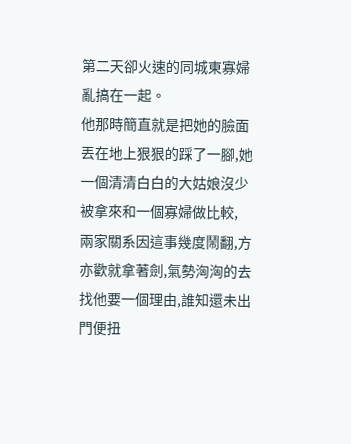第二天卻火速的同城東寡婦亂搞在一起。
他那時簡直就是把她的臉面丟在地上狠狠的踩了一腳,她一個清清白白的大姑娘沒少被拿來和一個寡婦做比較,
兩家關系因這事幾度鬧翻,方亦歡就拿著劍,氣勢洶洶的去找他要一個理由,誰知還未出門便扭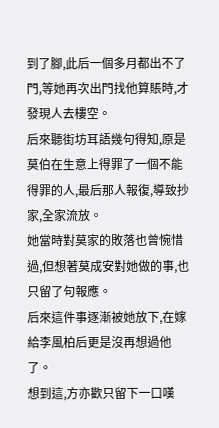到了腳,此后一個多月都出不了門,等她再次出門找他算賬時,才發現人去樓空。
后來聽街坊耳語幾句得知,原是莫伯在生意上得罪了一個不能得罪的人,最后那人報復,導致抄家,全家流放。
她當時對莫家的敗落也曾惋惜過,但想著莫成安對她做的事,也只留了句報應。
后來這件事逐漸被她放下,在嫁給李風柏后更是沒再想過他了。
想到這,方亦歡只留下一口嘆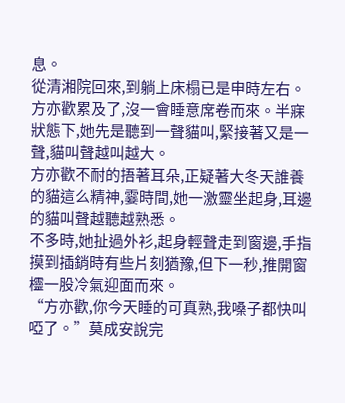息。
從清湘院回來,到躺上床榻已是申時左右。
方亦歡累及了,沒一會睡意席卷而來。半寐狀態下,她先是聽到一聲貓叫,緊接著又是一聲,貓叫聲越叫越大。
方亦歡不耐的捂著耳朵,正疑著大冬天誰養的貓這么精神,霎時間,她一激靈坐起身,耳邊的貓叫聲越聽越熟悉。
不多時,她扯過外衫,起身輕聲走到窗邊,手指摸到插銷時有些片刻猶豫,但下一秒,推開窗欞一股冷氣迎面而來。
“方亦歡,你今天睡的可真熟,我嗓子都快叫啞了。”莫成安說完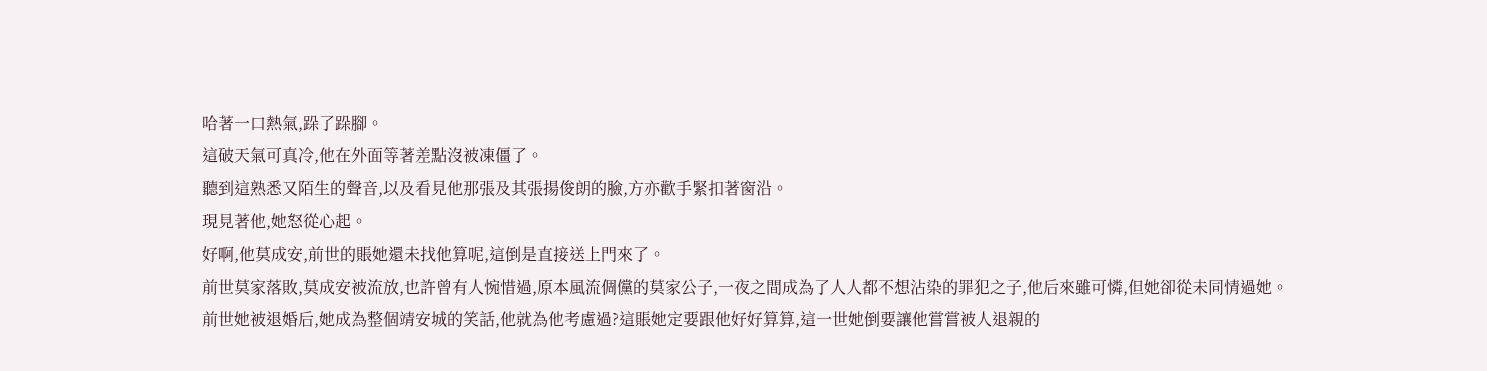哈著一口熱氣,跺了跺腳。
這破天氣可真冷,他在外面等著差點沒被凍僵了。
聽到這熟悉又陌生的聲音,以及看見他那張及其張揚俊朗的臉,方亦歡手緊扣著窗沿。
現見著他,她怒從心起。
好啊,他莫成安,前世的賬她還未找他算呢,這倒是直接送上門來了。
前世莫家落敗,莫成安被流放,也許曾有人惋惜過,原本風流倜儻的莫家公子,一夜之間成為了人人都不想沾染的罪犯之子,他后來雖可憐,但她卻從未同情過她。
前世她被退婚后,她成為整個靖安城的笑話,他就為他考慮過?這賬她定要跟他好好算算,這一世她倒要讓他嘗嘗被人退親的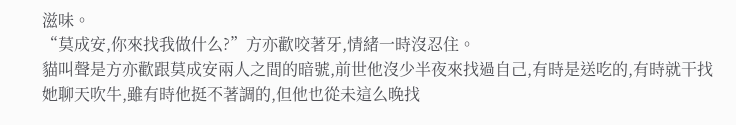滋味。
“莫成安,你來找我做什么?”方亦歡咬著牙,情緒一時沒忍住。
貓叫聲是方亦歡跟莫成安兩人之間的暗號,前世他沒少半夜來找過自己,有時是送吃的,有時就干找她聊天吹牛,雖有時他挺不著調的,但他也從未這么晚找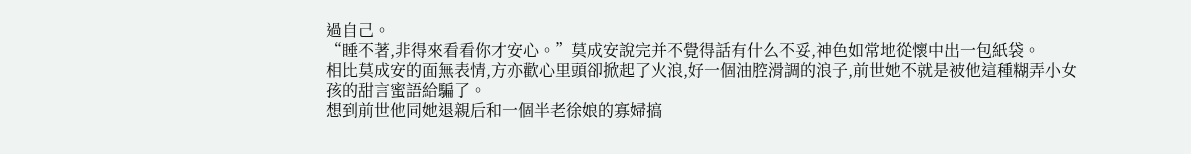過自己。
“睡不著,非得來看看你才安心。”莫成安說完并不覺得話有什么不妥,神色如常地從懷中出一包紙袋。
相比莫成安的面無表情,方亦歡心里頭卻掀起了火浪,好一個油腔滑調的浪子,前世她不就是被他這種糊弄小女孩的甜言蜜語給騙了。
想到前世他同她退親后和一個半老徐娘的寡婦搞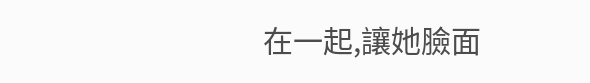在一起,讓她臉面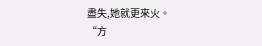盡失,她就更來火。
“方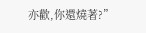亦歡,你還燒著?”